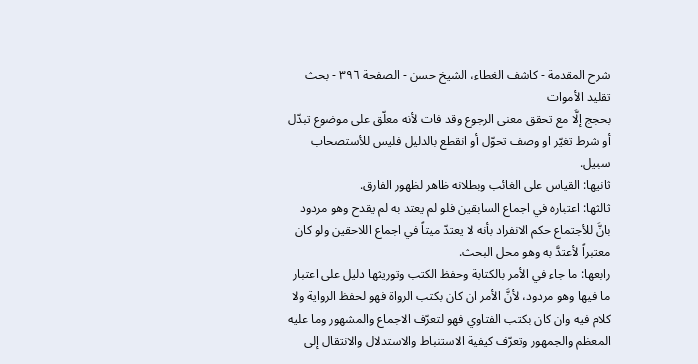شرح المقدمة - كاشف الغطاء، الشيخ حسن - الصفحة ٣٩٦ - بحث تقليد الأموات
بحجج إلَّا مع تحقق معنى الرجوع وقد فات لأنه معلّق على موضوع تبدّل أو شرط تغيّر او وصف تحوّل أو انقطع بالدليل فليس للأستصحاب سبيل.
ثانيها: القياس على الغائب وبطلانه ظاهر لظهور الفارق.
ثالثها: اعتباره في اجماع السابقين فلو لم يعتد به لم يقدح وهو مردود بانَّ للأجتماع حكم الانفراد بأنه لا يعتدّ ميتاً في اجماع اللاحقين ولو كان معتبراً لأعتدَّ به وهو محل البحث.
رابعها: ما جاء في الأمر بالكتابة وحفظ الكتب وتوريثها دليل على اعتبار ما فيها وهو مردود، لأنَّ الأمر ان كان بكتب الرواة فهو لحفظ الرواية ولا كلام فيه وان كان بكتب الفتاوي فهو لتعرّف الاجماع والمشهور وما عليه المعظم والجمهور وتعرّف كيفية الاستنباط والاستدلال والانتقال إلى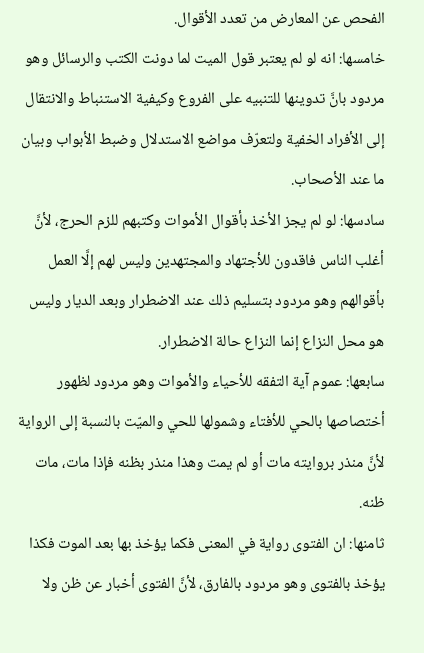الفحص عن المعارض من تعدد الأقوال.
خامسها: انه لو لم يعتبر قول الميت لما دونت الكتب والرسائل وهو مردود بانَّ تدوينها للتنبيه على الفروع وكيفية الاستنباط والانتقال إلى الأفراد الخفية ولتعرّف مواضع الاستدلال وضبط الأبواب وبيان ما عند الأصحاب.
سادسها: لو لم يجز الأخذ بأقوال الأموات وكتبهم للزم الحرج، لأنَّ أغلب الناس فاقدون للأجتهاد والمجتهدين وليس لهم إلَّا العمل بأقوالهم وهو مردود بتسليم ذلك عند الاضطرار وبعد الديار وليس هو محل النزاع إنما النزاع حالة الاضطرار.
سابعها: عموم آية التفقه للأحياء والأموات وهو مردود لظهور أختصاصها بالحي للأفتاء وشمولها للحي والميّت بالنسبة إلى الرواية لأنَّ منذر بروايته مات أو لم يمت وهذا منذر بظنه فإذا مات، مات ظنه.
ثامنها: ان الفتوى رواية في المعنى فكما يؤخذ بها بعد الموت فكذا يؤخذ بالفتوى وهو مردود بالفارق، لأنَّ الفتوى أخبار عن ظن ولا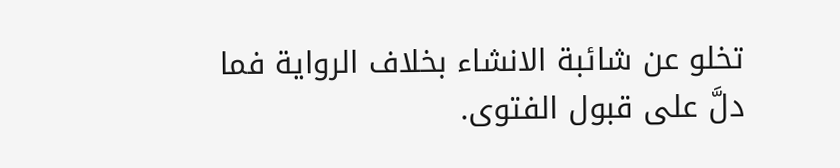تخلو عن شائبة الانشاء بخلاف الرواية فما دلَّ على قبول الفتوى.